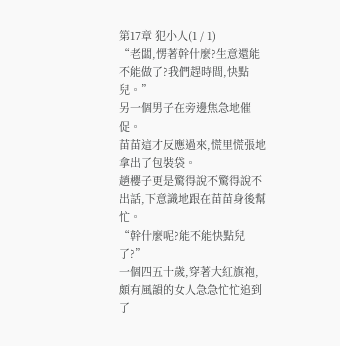第17章 犯小人(1 / 1)
“老闆,愣著幹什麼?生意還能不能做了?我們趕時間,快點兒。”
另一個男子在旁邊焦急地催促。
苗苗這才反應過來,慌里慌張地拿出了包裝袋。
趙櫻子更是驚得說不驚得說不出話,下意識地跟在苗苗身後幫忙。
“幹什麼呢?能不能快點兒了?”
一個四五十歲,穿著大紅旗袍,頗有風韻的女人急急忙忙追到了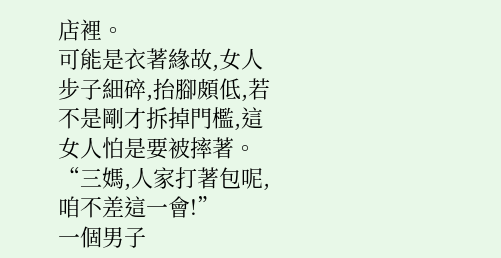店裡。
可能是衣著緣故,女人步子細碎,抬腳頗低,若不是剛才拆掉門檻,這女人怕是要被摔著。
“三媽,人家打著包呢,咱不差這一會!”
一個男子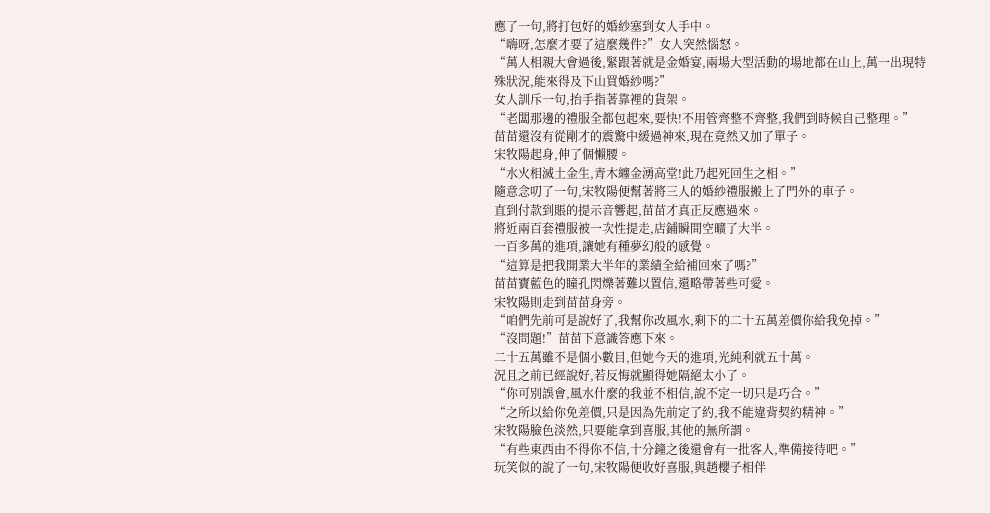應了一句,將打包好的婚紗塞到女人手中。
“嗨呀,怎麼才要了這麼幾件?”女人突然惱怒。
“萬人相親大會過後,緊跟著就是金婚宴,兩場大型活動的場地都在山上,萬一出現特殊狀況,能來得及下山買婚紗嗎?”
女人訓斥一句,抬手指著靠裡的貨架。
“老闆那邊的禮服全都包起來,要快!不用管齊整不齊整,我們到時候自己整理。”
苗苗還沒有從剛才的震驚中緩過神來,現在竟然又加了單子。
宋牧陽起身,伸了個懶腰。
“水火相滅土金生,青木纏金湧高堂!此乃起死回生之相。”
隨意念叨了一句,宋牧陽便幫著將三人的婚紗禮服搬上了門外的車子。
直到付款到賬的提示音響起,苗苗才真正反應過來。
將近兩百套禮服被一次性提走,店鋪瞬間空曠了大半。
一百多萬的進項,讓她有種夢幻般的感覺。
“這算是把我開業大半年的業績全給補回來了嗎?”
苗苗寶藍色的瞳孔閃爍著難以置信,還略帶著些可愛。
宋牧陽則走到苗苗身旁。
“咱們先前可是說好了,我幫你改風水,剩下的二十五萬差價你給我免掉。”
“沒問題!”苗苗下意識答應下來。
二十五萬雖不是個小數目,但她今天的進項,光純利就五十萬。
況且之前已經說好,若反悔就顯得她隔絕太小了。
“你可別誤會,風水什麼的我並不相信,說不定一切只是巧合。”
“之所以給你免差價,只是因為先前定了約,我不能違背契約精神。”
宋牧陽臉色淡然,只要能拿到喜服,其他的無所謂。
“有些東西由不得你不信,十分鐘之後還會有一批客人,準備接待吧。”
玩笑似的說了一句,宋牧陽便收好喜服,與趙櫻子相伴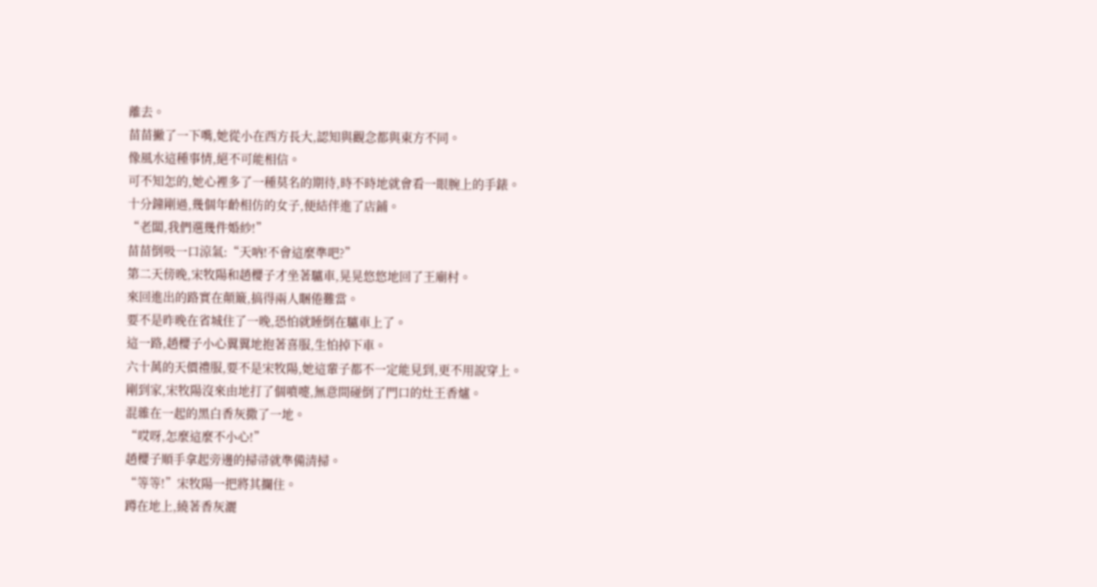離去。
苗苗撇了一下嘴,她從小在西方長大,認知與觀念都與東方不同。
像風水這種事情,絕不可能相信。
可不知怎的,她心裡多了一種莫名的期待,時不時地就會看一眼腕上的手錶。
十分鐘剛過,幾個年齡相仿的女子,便結伴進了店鋪。
“老闆,我們選幾件婚紗!”
苗苗倒吸一口涼氣:“天吶!不會這麼準吧?”
第二天傍晚,宋牧陽和趙櫻子才坐著驢車,晃晃悠悠地回了王廟村。
來回進出的路實在顛簸,搞得兩人睏倦難當。
要不是昨晚在省城住了一晚,恐怕就睡倒在驢車上了。
這一路,趙櫻子小心翼翼地抱著喜服,生怕掉下車。
六十萬的天價禮服,要不是宋牧陽,她這輩子都不一定能見到,更不用說穿上。
剛到家,宋牧陽沒來由地打了個噴嚏,無意間碰倒了門口的灶王香爐。
混雜在一起的黑白香灰撒了一地。
“哎呀,怎麼這麼不小心!”
趙櫻子順手拿起旁邊的掃帚就準備清掃。
“等等!”宋牧陽一把將其攔住。
蹲在地上,繞著香灰灑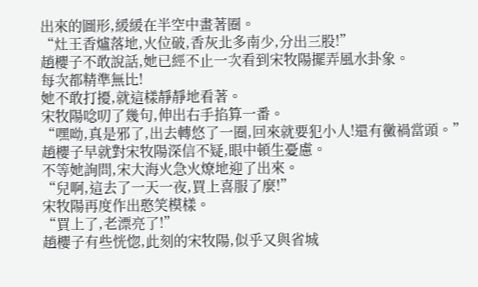出來的圖形,緩緩在半空中畫著圈。
“灶王香爐落地,火位破,香灰北多南少,分出三股!”
趙櫻子不敢說話,她已經不止一次看到宋牧陽擺弄風水卦象。
每次都精準無比!
她不敢打擾,就這樣靜靜地看著。
宋牧陽唸叨了幾句,伸出右手掐算一番。
“嘿呦,真是邪了,出去轉悠了一圈,回來就要犯小人!還有黴禍當頭。”
趙櫻子早就對宋牧陽深信不疑,眼中頓生憂慮。
不等她詢問,宋大海火急火燎地迎了出來。
“兒啊,這去了一天一夜,買上喜服了麼!”
宋牧陽再度作出憨笑模樣。
“買上了,老漂亮了!”
趙櫻子有些恍惚,此刻的宋牧陽,似乎又與省城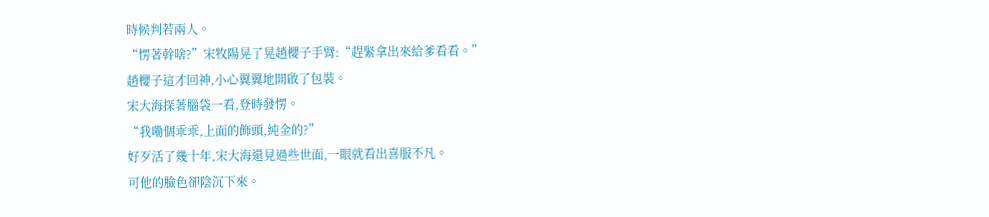時候判若兩人。
“愣著幹啥?”宋牧陽晃了晃趙櫻子手臂:“趕緊拿出來給爹看看。”
趙櫻子這才回神,小心翼翼地開啟了包裝。
宋大海探著腦袋一看,登時發愣。
“我嘞個乖乖,上面的飾頭,純金的?”
好歹活了幾十年,宋大海還見過些世面,一眼就看出喜服不凡。
可他的臉色卻陰沉下來。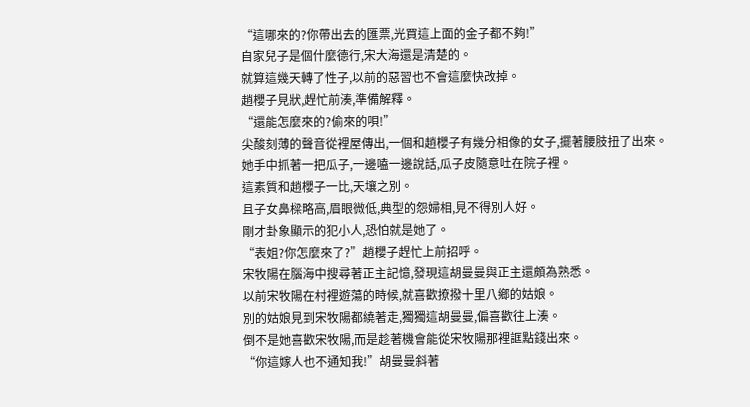“這哪來的?你帶出去的匯票,光買這上面的金子都不夠!”
自家兒子是個什麼德行,宋大海還是清楚的。
就算這幾天轉了性子,以前的惡習也不會這麼快改掉。
趙櫻子見狀,趕忙前湊,準備解釋。
“還能怎麼來的?偷來的唄!”
尖酸刻薄的聲音從裡屋傳出,一個和趙櫻子有幾分相像的女子,擺著腰肢扭了出來。
她手中抓著一把瓜子,一邊嗑一邊說話,瓜子皮隨意吐在院子裡。
這素質和趙櫻子一比,天壤之別。
且子女鼻樑略高,眉眼微低,典型的怨婦相,見不得別人好。
剛才卦象顯示的犯小人,恐怕就是她了。
“表姐?你怎麼來了?”趙櫻子趕忙上前招呼。
宋牧陽在腦海中搜尋著正主記憶,發現這胡曼曼與正主還頗為熟悉。
以前宋牧陽在村裡遊蕩的時候,就喜歡撩撥十里八鄉的姑娘。
別的姑娘見到宋牧陽都繞著走,獨獨這胡曼曼,偏喜歡往上湊。
倒不是她喜歡宋牧陽,而是趁著機會能從宋牧陽那裡誆點錢出來。
“你這嫁人也不通知我!”胡曼曼斜著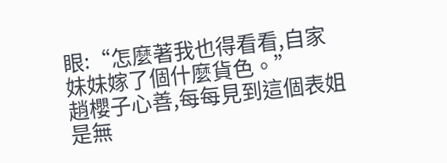眼:“怎麼著我也得看看,自家妹妹嫁了個什麼貨色。”
趙櫻子心善,每每見到這個表姐是無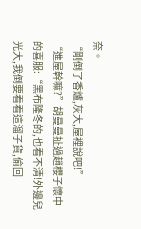奈。
“剛倒了香爐,灰大,屋裡說吧!”
“進屋幹嘛?”胡曼曼扯過趙櫻子懷中的喜服:“黑布隆冬的,也看不清!外邊兒光大,我倒要看看這溜子貨,偷回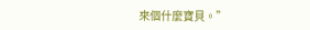來個什麼寶貝。”